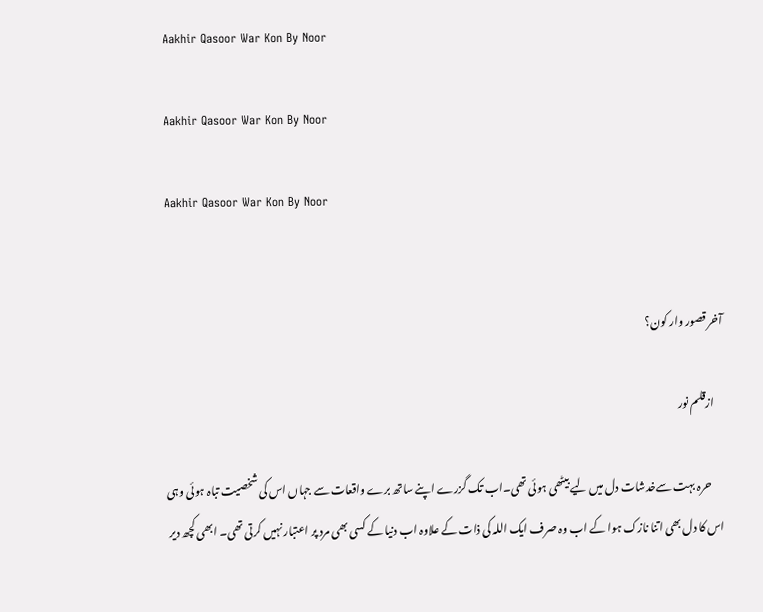Aakhir Qasoor War Kon By Noor

Aakhir Qasoor War Kon By Noor

Aakhir Qasoor War Kon By Noor


آخر قصور وار کون؟

    ازقلم نور

      حرہ بہت سےخدشات دل میں لیے بیٹھی ہوئی تھی۔اب تک گزرے اپنے ساتھ برے واقعات سے جہاں اس کی شخصیت تباہ ہوئی وہی اس کا دل بھی اتنا نازک ہوا کے اب وہ صرف ایک اللہ کی ذات کے علاوہ اب دنیا کے کسی بھی مرد پر اعتبار نہیں کرتی تھی۔ ابھی کچھ دیر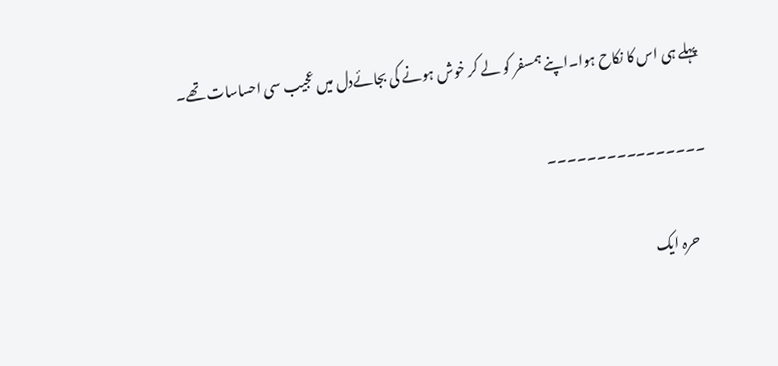پہلے ہی اس کا نکاح ہوا۔اپنے ہمسفر کو لے کر خوش ہونے کی بجائےدل میں عجیب سی احساسات تھے۔

۔۔۔۔۔۔۔۔۔۔۔۔۔۔۔۔

     حرہ ایک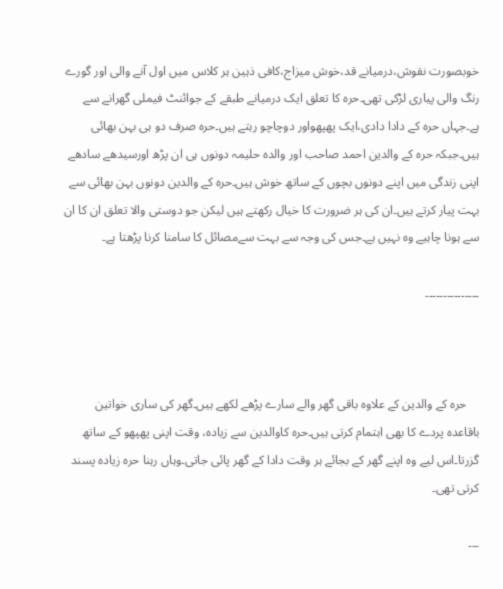خوبصورت نقوش،درمیانے قد،خوش میزاج،کافی ذہین ہر کلاس میں اول آنے والی اور گورے رنگ والی پیاری لڑکی تھی۔حرہ کا تعلق ایک درمیانے طبقے کے جوائنٹ فیملی گھرانے سے ہے۔جہاں حرہ کے دادا دادی،ایک پھپھواور دوچاچو رہتے ہیں۔حرہ صرف دو ہی بہن بھائی ہیں۔جبکہ حرہ کے والدین احمد صاحب اور والدہ حلیمہ دونوں ہی ان پڑھ اورسیدھے سادھے اپنی زندگی میں اپنے دونوں بچوں کے ساتھ خوش ہیں۔حرہ کے والدین دونوں بہن بھائی سے بہت پیار کرتے ہیں۔ان کی ہر ضرورت کا خیال رکھتے ہیں لیکن جو دوستی والا تعلق ان کا ان سے ہونا چاہیے وہ نہیں ہے۔جس کی وجہ سے بہت سےمصائل کا سامنا کرنا پڑھتا ہے۔

۔۔۔۔۔۔۔۔۔۔۔۔۔۔۔



    حرہ کے والدین کے علاوہ باقی گھر والے سارے پڑھے لکھے ہیں۔گھر کی ساری خواتین باقاعدہ پردے کا بھی اہتمام کرتی ہیں۔حرہ کاوالدین سے زیادہ، وقت اپنی پھپھو کے ساتھ گزرتا۔اس لیے وہ اپنے گھر کے بجائے ہر وقت دادا کے گھر پائی جاتی۔وہاں رہنا حرہ زیادہ پسند کرتی تھی۔

۔۔۔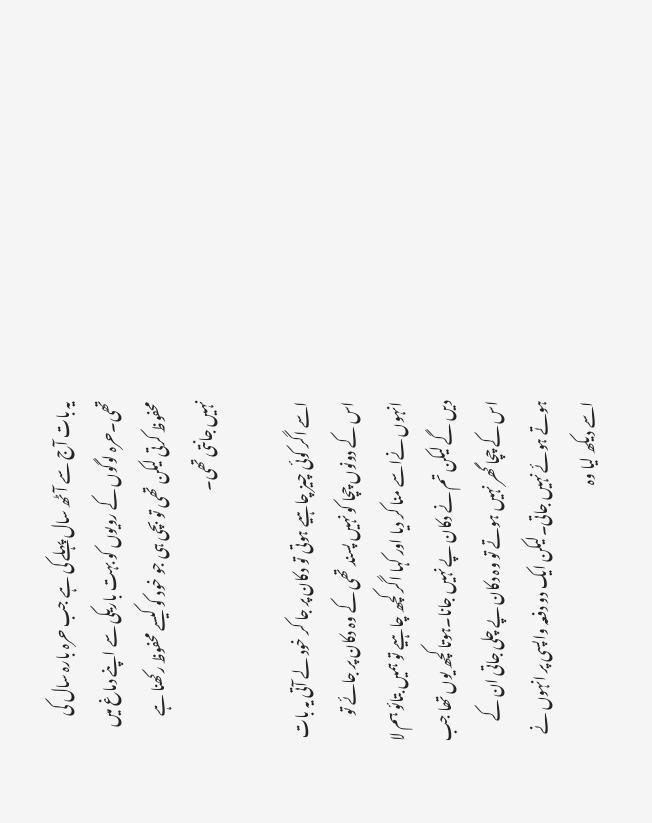یہ بات آج سے آٹھ سال پہلے کی ہے جب حرہ بارہ سال کی تھی۔حرہ لوگوں کے رویوں کو بہت باریکی سے اپنے دماغ میں محفوظ کرتی لیکن تھی تو بچی ہی جو خود کو کیسے محفوظ رکھنا ہے نہیں جانتی تھی۔

اسے اگر کوئی چیز چاہیے ہوتی تو دکان پر جا کر خود لے آتی یہ بات اس کے دونوں چچا کو نہیں پسند تھی کے وہ دکان پر جائے تو انہوں نےاسے منا کر دیا اور کہا اگر کچھ چاہیے تو ہمیں بتائو ہم لا دیں گے لیکن تم نے دکان پے نہیں جانا۔ہوتا کچھ یوں تھا جب اس کے چچا گھر نہیں ہوتے تو وہ دکان پے چلی جاتی ان کے ہوتے ہوئے نہیں جاتی۔لیکن ایک دو دفعہ واپسی پر انہوں نے اسے دیکھ لیا وہ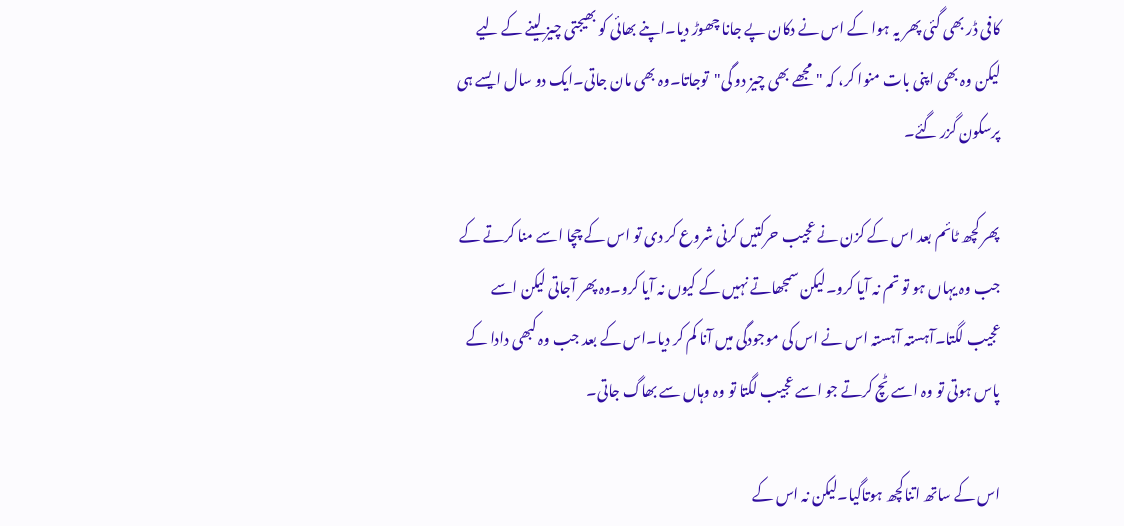کافی ڈر بھی گئی پھر یہ ہوا کے اس نے دکان پے جانا چھوڑ دیا۔اپنے بھائی کو بھیجتی چیز لینے کے لیے لیکن وہ بھی اپنی بات منوا کر، کہ "مجھے بھی چیز دو گی"توجاتا۔وہ بھی مان جاتی۔ایک دو سال ایسے ہی پرسکون گزر گئے۔

پھر کچھ ٹائم بعد اس کے کزن نے عجیب حرکتیں کرنی شروع کر دی تو اس کے چچا اسے منا کرتے کے جب وہ یہاں ہو تو تم نہ آیا کرو۔لیکن سمجھاتے نہیں کے کیوں نہ آیا کرو۔وہ پھر آجاتی لیکن اسے عجیب لگتا۔آہستہ آہستہ اس نے اس کی موجودگی میں آنا کم کر دیا۔اس کے بعد جب وہ کبھی دادا کے پاس ہوتی تو وہ اسے ٹچ کرتے جو اسے عجیب لگتا تو وہ وہاں سے بھاگ جاتی۔

اس کے ساتھ اتناکچھ ہوتاگیا۔لیکن نہ اس کے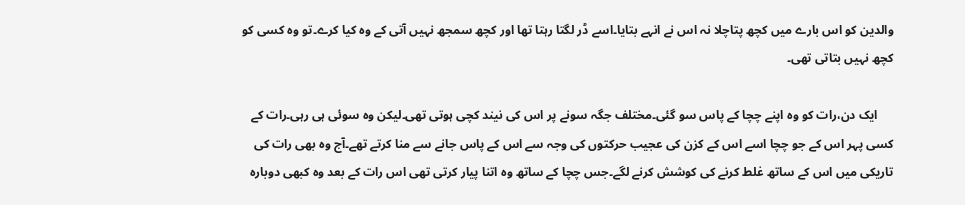والدین کو اس بارے میں کچھ پتاچلا نہ اس نے انہے بتایا۔اسے ڈر لگتا رہتا تھا اور کچھ سمجھ نہیں آتی کے وہ کیا کرے۔تو وہ کسی کو کچھ نہیں بتاتی تھی۔

     ایک دن،رات کو وہ اپنے چچا کے پاس سو گئی۔مختلف جگہ سونے پر اس کی نیند کچی ہوتی تھی۔لیکن وہ سوئی ہی رہی۔رات کے کسی پہر اس کے جو چچا اسے اس کے کزن کی عجیب حرکتوں کی وجہ سے اس کے پاس جانے سے منا کرتے تھے۔آج وہ بھی رات کی تاریکی میں اس کے ساتھ غلط کرنے کی کوشش کرنے لگے۔جس چچا کے ساتھ وہ اتنا پیار کرتی تھی اس رات کے بعد وہ کبھی دوبارہ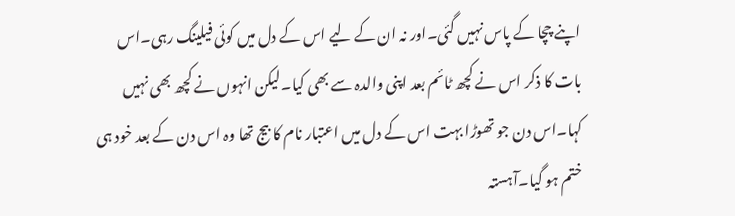اپنے چچا کے پاس نہیں گئی۔اور نہ ان کے لیے اس کے دل میں کوئی فیلینگ رہی۔اس بات کا ذکر اس نے کچھ ٹائم بعد اپنی والدہ سے بھی کیا۔لیکن انہوں نے کچھ بھی نہیں کہا۔اس دن جو تھوڑا بہت اس کے دل میں اعتبار نام کا بیج تھا وہ اس دن کے بعد خود ہی ختم ہو گیا۔آہستہ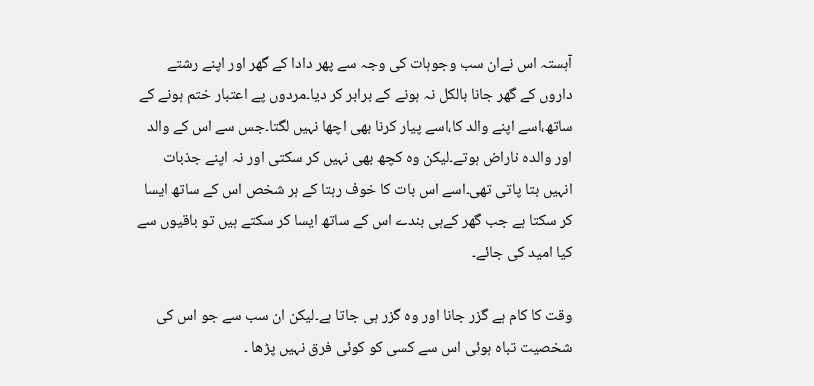آہستہ اس نےان سب وجوہات کی وجہ سے پھر دادا کے گھر اور اپنے رشتے داروں کے گھر جانا بالکل نہ ہونے کے برابر کر دیا۔مردوں پے اعتبار ختم ہونے کے ساتھ،اسے اپنے والد کا،اسے پیار کرنا بھی اچھا نہیں لگتا۔جس سے اس کے والد اور والدہ ناراض ہوتے۔لیکن وہ کچھ بھی نہیں کر سکتی اور نہ اپنے جذبات انہیں بتا پاتی تھی۔اسے اس بات کا خوف رہتا کے ہر شخص اس کے ساتھ ایسا کر سکتا ہے جب گھر کےہی بندے اس کے ساتھ ایسا کر سکتے ہیں تو باقیوں سے کیا امید کی جائے۔

وقت کا کام ہے گزر جانا اور وہ گزر ہی جاتا ہے۔لیکن ان سب سے جو اس کی شخصیت تباہ ہوئی اس سے کسی کو کوئی فرق نہیں پڑھا ۔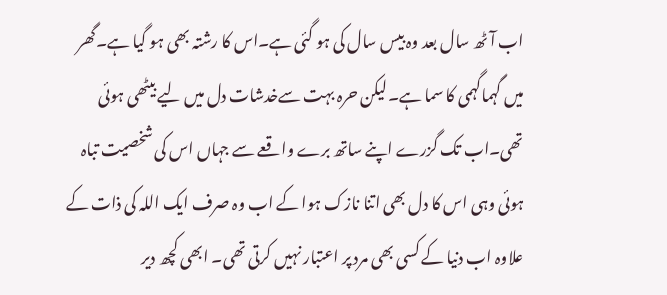اب آٹھ سال بعد وہ بیس سال کی ہو گئی ہے۔اس کا رشتہ بھی ہو گیا ہے۔گھر میں گہماگہمی کا سما ہے۔لیکن حرہ بہت سےخدشات دل میں لیے بیٹھی ہوئی تھی۔اب تک گزرے اپنے ساتھ برے واقعے سے جہاں اس کی شخصیت تباہ ہوئی وہی اس کا دل بھی اتنا نازک ہوا کے اب وہ صرف ایک اللہ کی ذات کے علاوہ اب دنیا کے کسی بھی مرد پر اعتبار نہیں کرتی تھی۔ ابھی کچھ دیر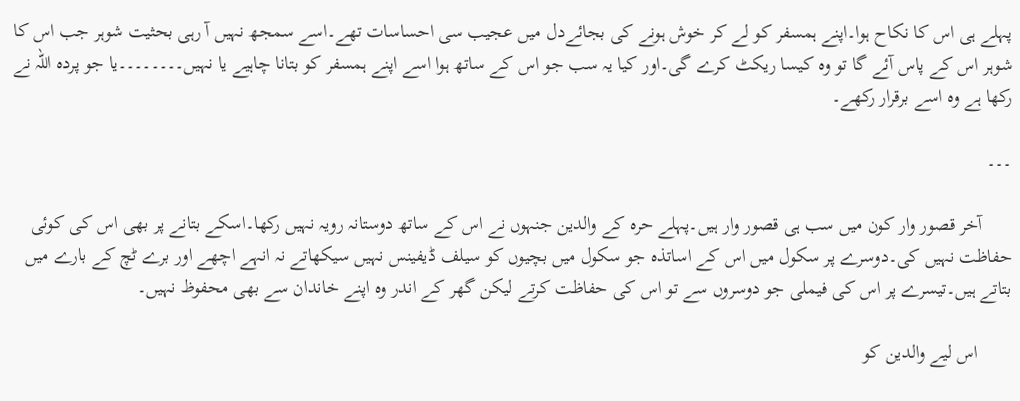پہلے ہی اس کا نکاح ہوا۔اپنے ہمسفر کو لے کر خوش ہونے کی بجائےدل میں عجیب سی احساسات تھے۔اسے سمجھ نہیں آ رہی بحثیت شوہر جب اس کا شوہر اس کے پاس آئے گا تو وہ کیسا ریکٹ کرے گی۔اور کیا یہ سب جو اس کے ساتھ ہوا اسے اپنے ہمسفر کو بتانا چاہیے یا نہیں۔۔۔۔۔۔۔۔یا جو پردہ اللہ نے رکھا ہے وہ اسے برقرار رکھے۔

۔۔۔

      آخر قصور وار کون میں سب ہی قصور وار ہیں۔پہلے حرہ کے والدین جنہوں نے اس کے ساتھ دوستانہ رویہ نہیں رکھا۔اسکے بتانے پر بھی اس کی کوئی حفاظت نہیں کی۔دوسرے پر سکول میں اس کے اساتذہ جو سکول میں بچیوں کو سیلف ڈیفینس نہیں سیکھاتے نہ انہے اچھے اور برے ٹچ کے بارے میں بتاتے ہیں۔تیسرے پر اس کی فیملی جو دوسروں سے تو اس کی حفاظت کرتے لیکن گھر کے اندر وہ اپنے خاندان سے بھی محفوظ نہیں۔

       اس لیے والدین کو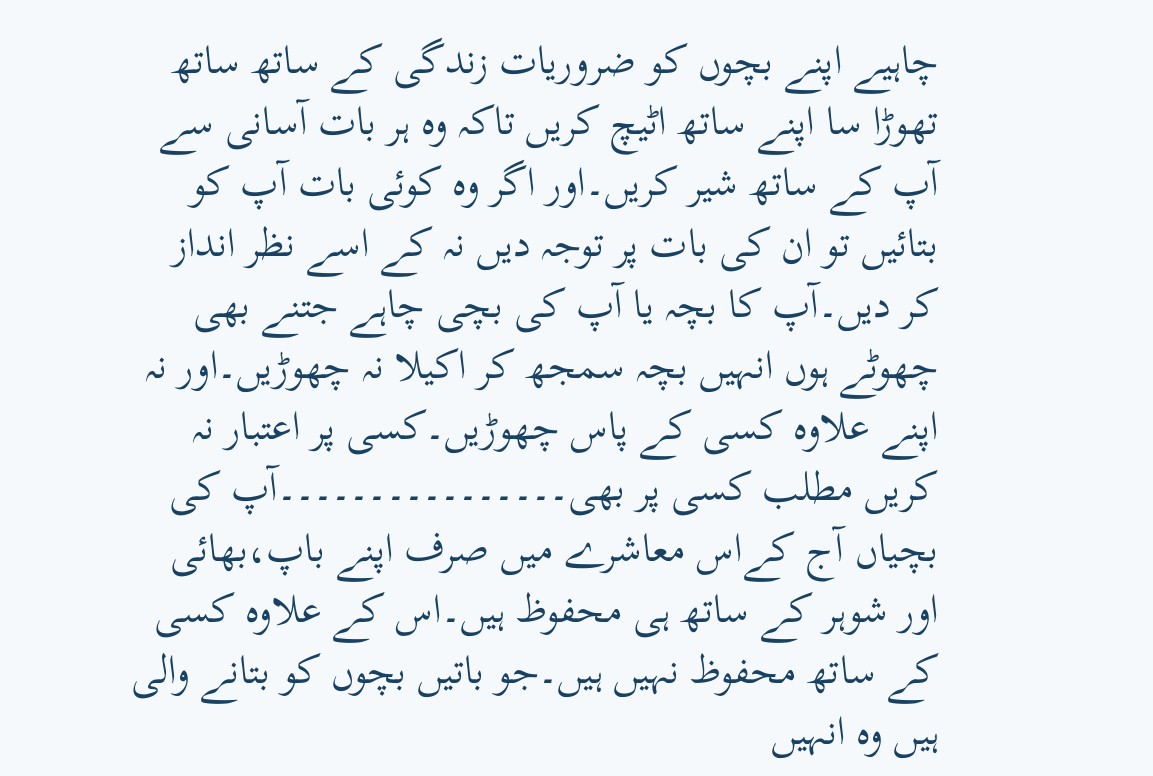چاہیے اپنے بچوں کو ضروریات زندگی کے ساتھ ساتھ تھوڑا سا اپنے ساتھ اٹیچ کریں تاکہ وہ ہر بات آسانی سے آپ کے ساتھ شیر کریں۔اور اگر وہ کوئی بات آپ کو بتائیں تو ان کی بات پر توجہ دیں نہ کے اسے نظر انداز کر دیں۔آپ کا بچہ یا آپ کی بچی چاہے جتنے بھی چھوٹے ہوں انہیں بچہ سمجھ کر اکیلا نہ چھوڑیں۔اور نہ اپنے علاوہ کسی کے پاس چھوڑیں۔کسی پر اعتبار نہ کریں مطلب کسی پر بھی۔۔۔۔۔۔۔۔۔۔۔۔۔۔۔۔آپ کی بچیاں آج کےاس معاشرے میں صرف اپنے باپ،بھائی اور شوہر کے ساتھ ہی محفوظ ہیں۔اس کے علاوہ کسی کے ساتھ محفوظ نہیں ہیں۔جو باتیں بچوں کو بتانے والی ہیں وہ انہیں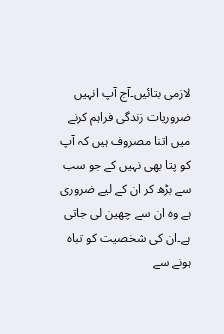لازمی بتائیں۔آج آپ انہیں ضروریات زندگی فراہم کرنے میں اتنا مصروف ہیں کہ آپ کو پتا بھی نہیں کے جو سب سے بڑھ کر ان کے لیے ضروری ہے وہ ان سے چھین لی جاتی ہے۔ان کی شخصیت کو تباہ ہونے سے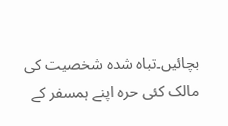بچائیں۔تباہ شدہ شخصیت کی مالک کئی حرہ اپنے ہمسفر کے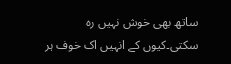ساتھ بھی خوش نہیں رہ سکتی۔کیوں کے انہیں اک خوف ہر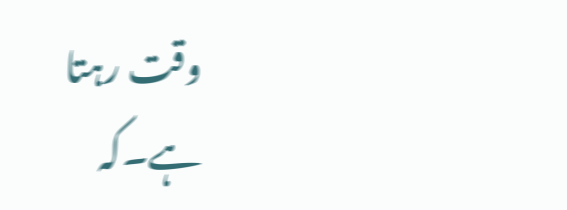وقت رہتا ہے۔کہ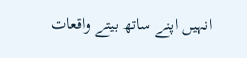انہیں اپنے ساتھ بیتے واقعات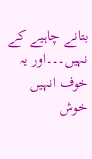بتانے چاہیے کے نہیں۔۔۔اور یہ خوف انہیں خوش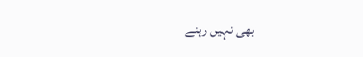بھی نہیں رہنے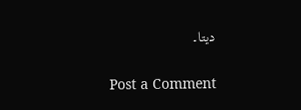دیتا۔

Post a Comment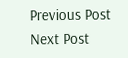Previous Post Next Post